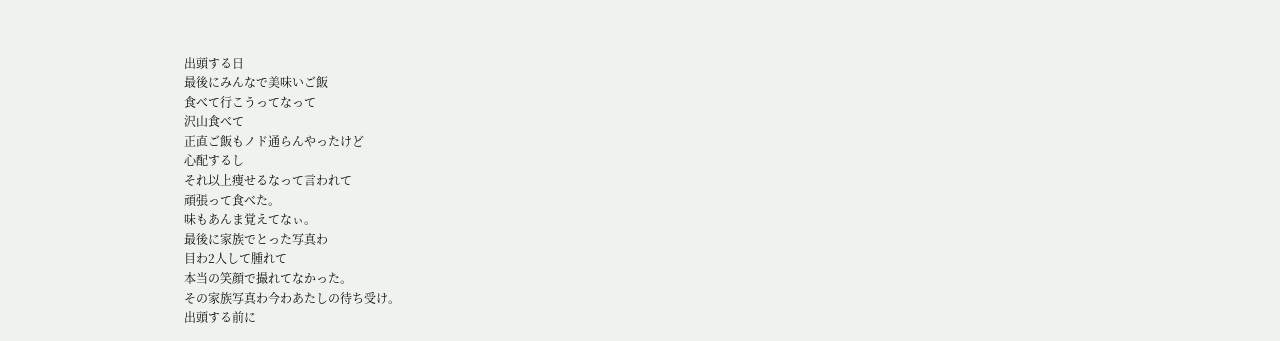出頭する日
最後にみんなで美味いご飯
食べて行こうってなって
沢山食べて
正直ご飯もノド通らんやったけど
心配するし
それ以上痩せるなって言われて
頑張って食べた。
味もあんま覚えてなぃ。
最後に家族でとった写真わ
目わ2人して腫れて
本当の笑顔で撮れてなかった。
その家族写真わ今わあたしの待ち受け。
出頭する前に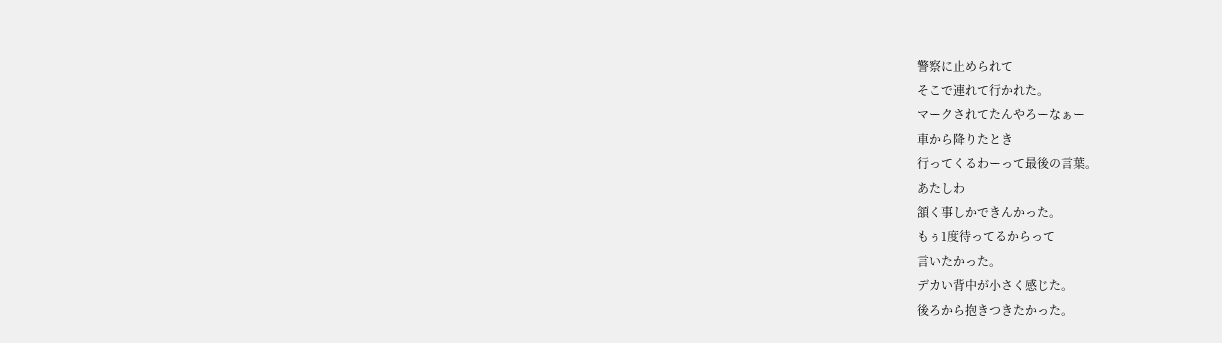警察に止められて
そこで連れて行かれた。
マークされてたんやろーなぁー
車から降りたとき
行ってくるわーって最後の言葉。
あたしわ
頷く事しかできんかった。
もぅ1度待ってるからって
言いたかった。
デカい背中が小さく感じた。
後ろから抱きつきたかった。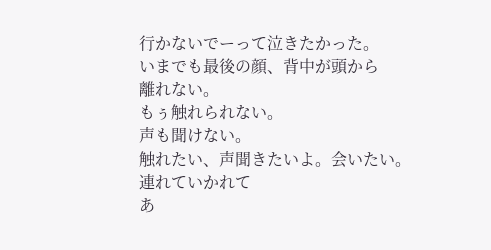行かないでーって泣きたかった。
いまでも最後の顔、背中が頭から
離れない。
もぅ触れられない。
声も聞けない。
触れたい、声聞きたいよ。会いたい。
連れていかれて
あ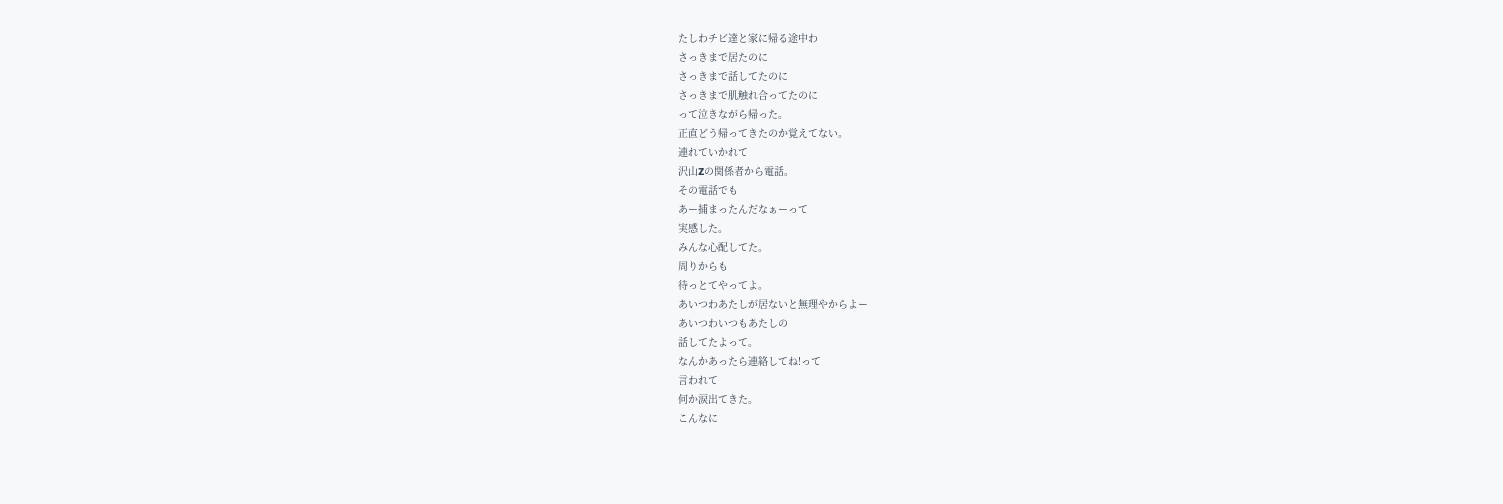たしわチビ達と家に帰る途中わ
さっきまで居たのに
さっきまで話してたのに
さっきまで肌触れ合ってたのに
って泣きながら帰った。
正直どう帰ってきたのか覚えてない。
連れていかれて
沢山Zの関係者から電話。
その電話でも
あー捕まったんだなぁーって
実感した。
みんな心配してた。
周りからも
待っとてやってよ。
あいつわあたしが居ないと無理やからよー
あいつわいつもあたしの
話してたよって。
なんかあったら連絡してね!って
言われて
何か涙出てきた。
こんなに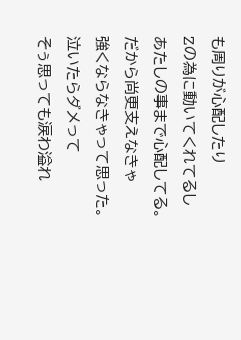も周りが心配したり
Zの為に動いてくれてるし
あたしの事まで心配してる。
だから尚更支えなきゃ
強くならなきゃって思った。
泣いたらダメって
そぅ思っても涙わ溢れ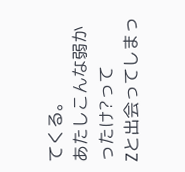てくる。
あたしこんな弱かったけ?って
Zと出会ってしまっ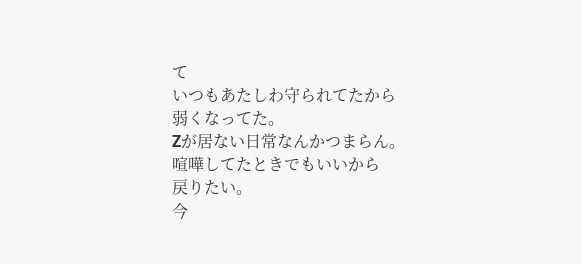て
いつもあたしわ守られてたから
弱くなってた。
Zが居ない日常なんかつまらん。
喧嘩してたときでもいいから
戻りたい。
今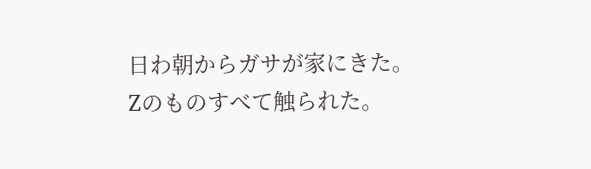日わ朝からガサが家にきた。
Zのものすべて触られた。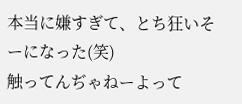本当に嫌すぎて、とち狂いそーになった(笑)
触ってんぢゃねーよって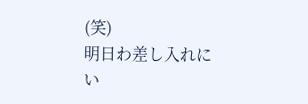(笑)
明日わ差し入れにい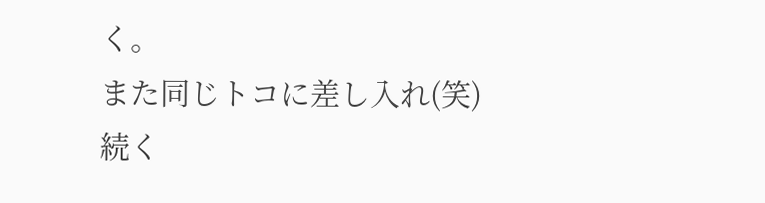く。
また同じトコに差し入れ(笑)
続く